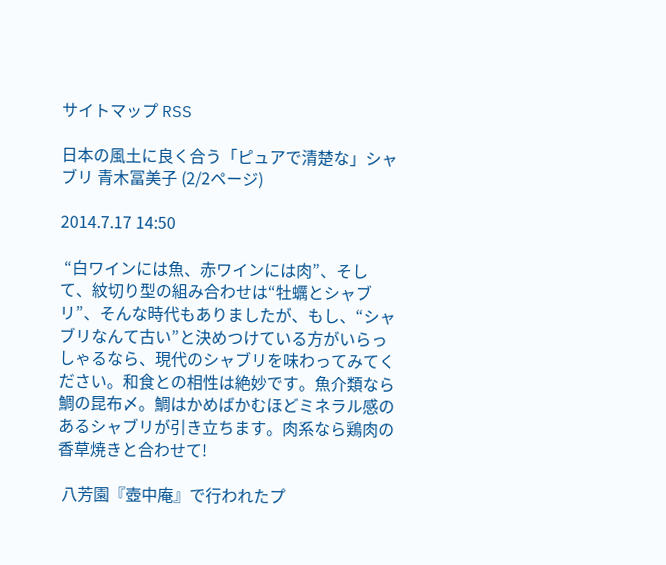サイトマップ RSS

日本の風土に良く合う「ピュアで清楚な」シャブリ 青木冨美子 (2/2ページ)

2014.7.17 14:50

 “白ワインには魚、赤ワインには肉”、そして、紋切り型の組み合わせは“牡蠣とシャブリ”、そんな時代もありましたが、もし、“シャブリなんて古い”と決めつけている方がいらっしゃるなら、現代のシャブリを味わってみてください。和食との相性は絶妙です。魚介類なら鯛の昆布〆。鯛はかめばかむほどミネラル感のあるシャブリが引き立ちます。肉系なら鶏肉の香草焼きと合わせて!

 八芳園『壺中庵』で行われたプ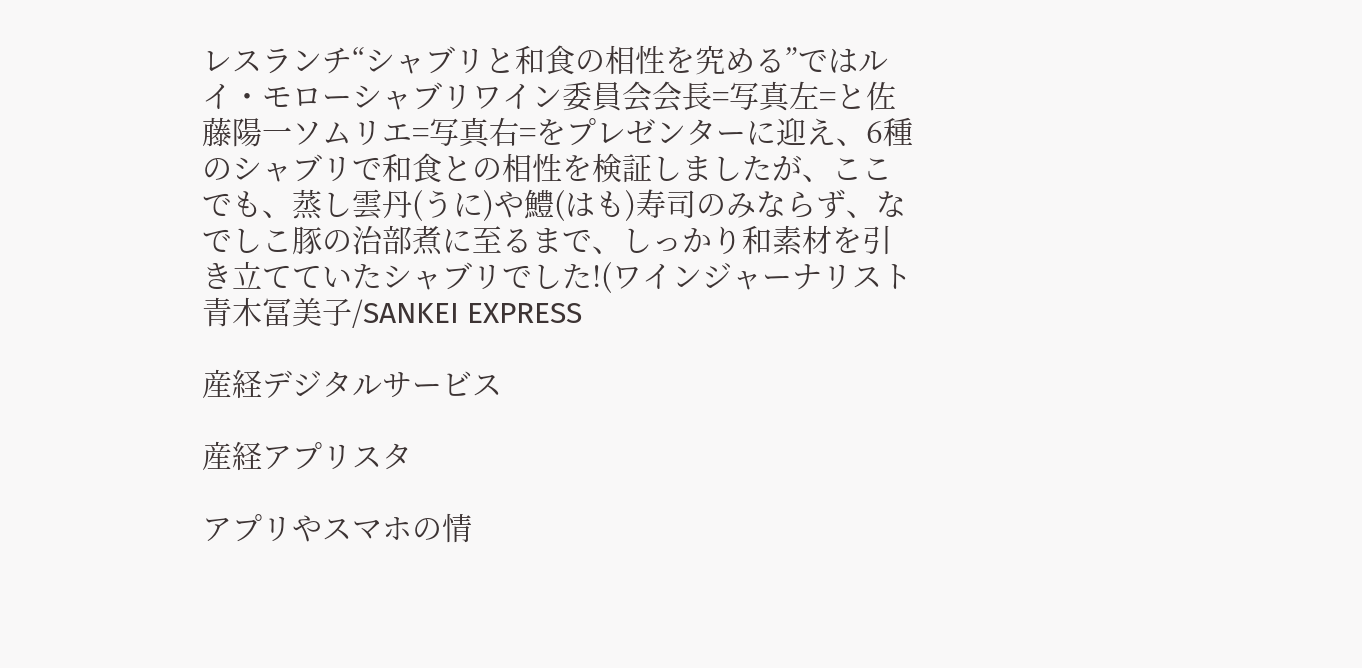レスランチ“シャブリと和食の相性を究める”ではルイ・モローシャブリワイン委員会会長=写真左=と佐藤陽一ソムリエ=写真右=をプレゼンターに迎え、6種のシャブリで和食との相性を検証しましたが、ここでも、蒸し雲丹(うに)や鱧(はも)寿司のみならず、なでしこ豚の治部煮に至るまで、しっかり和素材を引き立てていたシャブリでした!(ワインジャーナリスト 青木冨美子/SANKEI EXPRESS

産経デジタルサービス

産経アプリスタ

アプリやスマホの情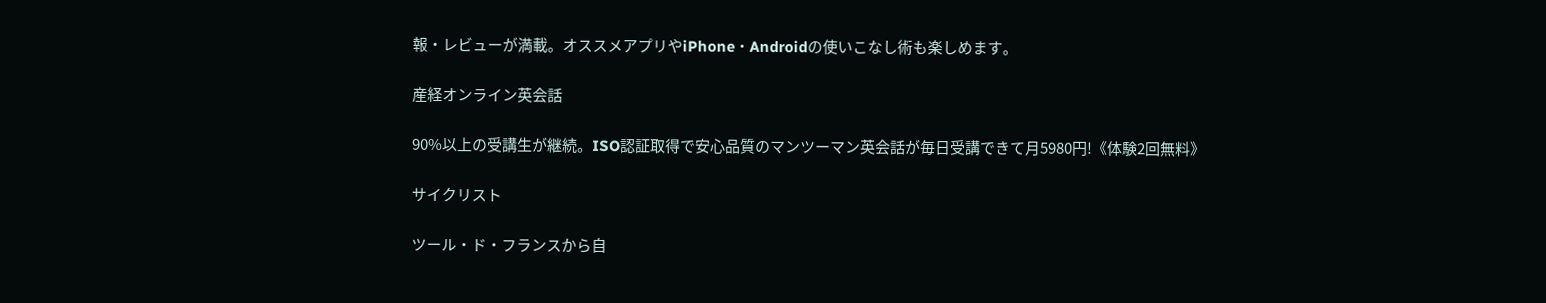報・レビューが満載。オススメアプリやiPhone・Androidの使いこなし術も楽しめます。

産経オンライン英会話

90%以上の受講生が継続。ISO認証取得で安心品質のマンツーマン英会話が毎日受講できて月5980円!《体験2回無料》

サイクリスト

ツール・ド・フランスから自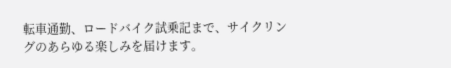転車通勤、ロードバイク試乗記まで、サイクリングのあらゆる楽しみを届けます。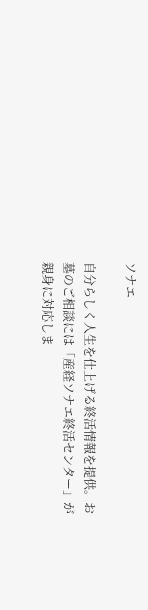ソナエ

自分らしく人生を仕上げる終活情報を提供。お墓のご相談には「産経ソナエ終活センター」が親身に対応しま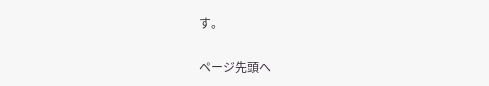す。

ページ先頭へ